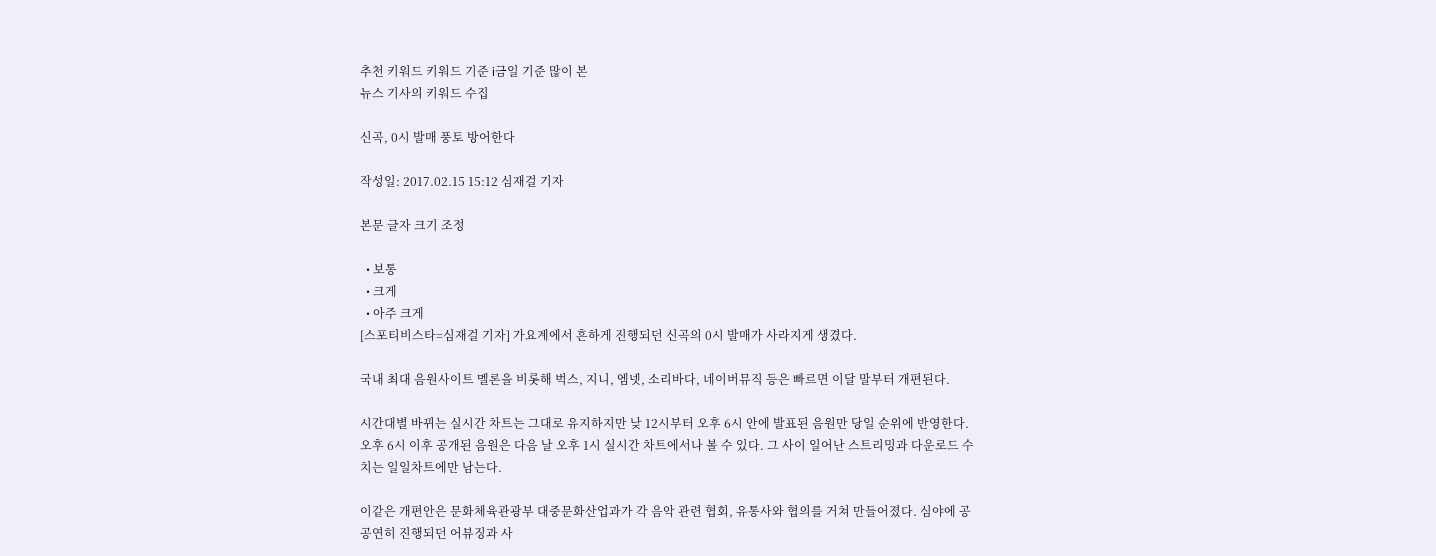추천 키워드 키워드 기준 i금일 기준 많이 본
뉴스 기사의 키워드 수집

신곡, 0시 발매 풍토 방어한다

작성일: 2017.02.15 15:12 심재걸 기자

본문 글자 크기 조정

  • 보통
  • 크게
  • 아주 크게
[스포티비스타=심재걸 기자] 가요계에서 흔하게 진행되던 신곡의 0시 발매가 사라지게 생겼다.

국내 최대 음원사이트 멜론을 비롯해 벅스, 지니, 엠넷, 소리바다, 네이버뮤직 등은 빠르면 이달 말부터 개편된다.

시간대별 바뀌는 실시간 차트는 그대로 유지하지만 낮 12시부터 오후 6시 안에 발표된 음원만 당일 순위에 반영한다. 오후 6시 이후 공개된 음원은 다음 날 오후 1시 실시간 차트에서나 볼 수 있다. 그 사이 일어난 스트리밍과 다운로드 수치는 일일차트에만 남는다.

이같은 개편안은 문화체육관광부 대중문화산업과가 각 음악 관련 협회, 유통사와 협의를 거쳐 만들어졌다. 심야에 공공연히 진행되던 어뷰징과 사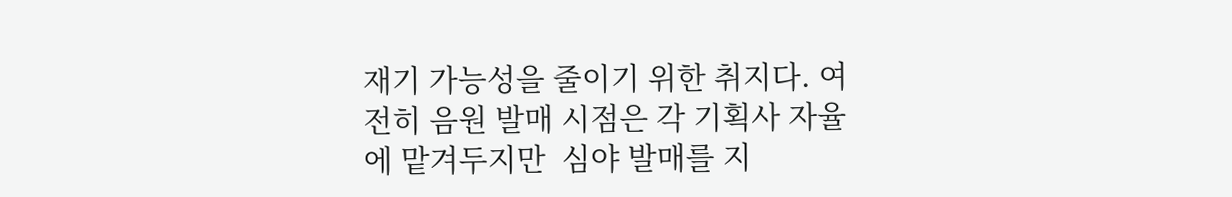재기 가능성을 줄이기 위한 취지다. 여전히 음원 발매 시점은 각 기획사 자율에 맡겨두지만  심야 발매를 지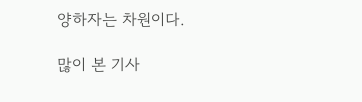양하자는 차원이다.

많이 본 기사